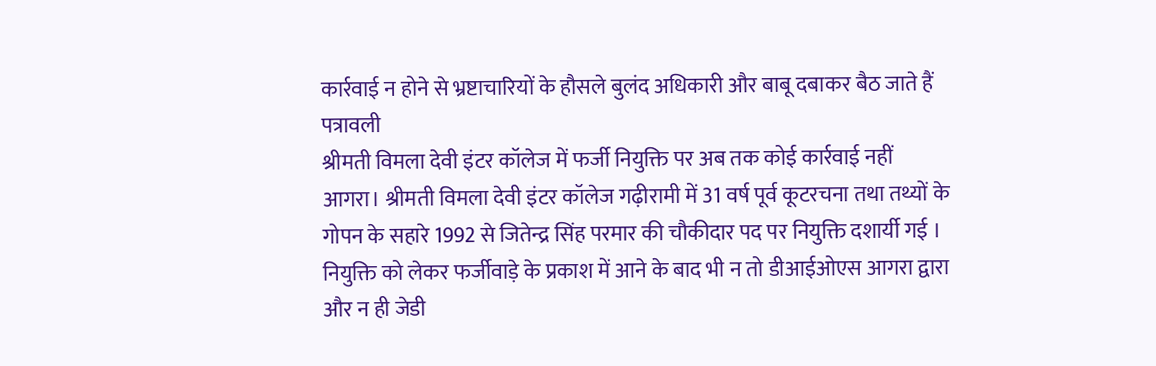कार्रवाई न होने से भ्रष्टाचारियों के हौसले बुलंद अधिकारी और बाबू दबाकर बैठ जाते हैं पत्रावली
श्रीमती विमला देवी इंटर कॉलेज में फर्जी नियुक्ति पर अब तक कोई कार्रवाई नहीं
आगरा। श्रीमती विमला देवी इंटर कॉलेज गढ़ीरामी में 31 वर्ष पूर्व कूटरचना तथा तथ्यों के गोपन के सहारे 1992 से जितेन्द्र सिंह परमार की चौकीदार पद पर नियुक्ति दशार्यी गई । नियुक्ति को लेकर फर्जीवाड़े के प्रकाश में आने के बाद भी न तो डीआईओएस आगरा द्वारा और न ही जेडी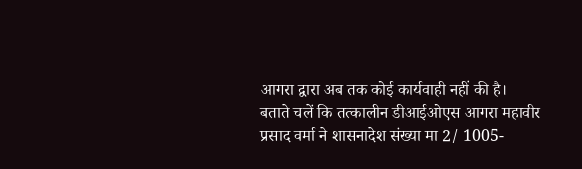आगरा द्वारा अब तक कोई कार्यवाही नहीं की है।
बताते चलें कि तत्कालीन डीआईओएस आगरा महावीर प्रसाद वर्मा ने शासनादेश संख्या मा 2/ 1005-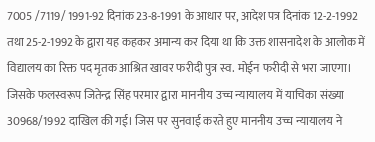7005 /7119/ 1991-92 दिनांक 23-8-1991 के आधार पर, आदेश पत्र दिनांक 12-2-1992 तथा 25-2-1992 के द्वारा यह कहकर अमान्य कर दिया था कि उक्त शासनादेश के आलोक में विद्यालय का रिक्त पद मृतक आश्रित खावर फरीदी पुत्र स्व. मोईन फरीदी से भरा जाएगा। जिसके फलस्वरूप जितेन्द्र सिंह परमार द्वारा माननीय उच्च न्यायालय में याचिका संख्या 30968/1992 दाखिल की गई। जिस पर सुनवाई करते हुए माननीय उच्च न्यायालय ने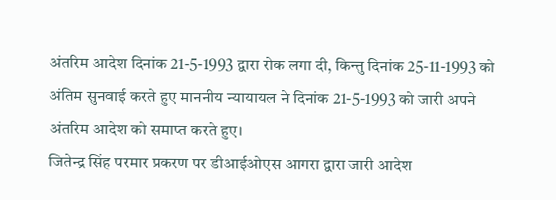अंतरिम आदेश दिनांक 21-5-1993 द्वारा रोक लगा दी, किन्तु दिनांक 25-11-1993 को अंतिम सुनवाई करते हुए माननीय न्यायायल ने दिनांक 21-5-1993 को जारी अपने अंतरिम आदेश को समाप्त करते हुए।
जितेन्द्र सिंह परमार प्रकरण पर डीआईओएस आगरा द्वारा जारी आदेश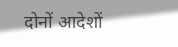दोनों आदेशों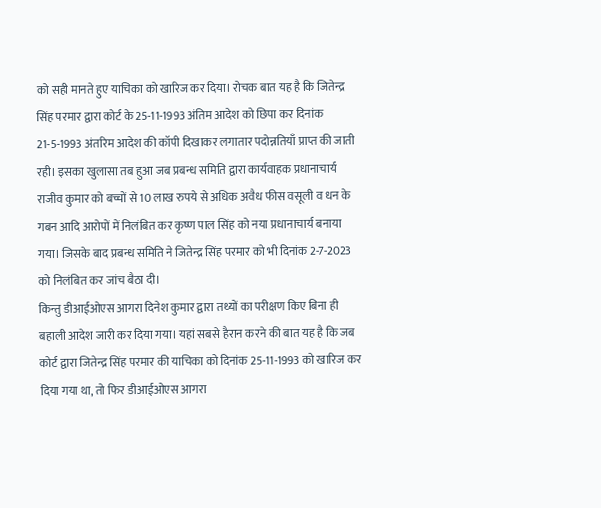को सही मानते हुए याचिका को खारिज कर दिया। रोचक बात यह है कि जितेन्द्र सिंह परमार द्वारा कोर्ट के 25-11-1993 अंतिम आदेश को छिपा कर दिनांक 21-5-1993 अंतरिम आदेश की कॉपी दिखाकर लगातार पदोन्नतियाँ प्राप्त की जाती रही। इसका खुलासा तब हुआ जब प्रबन्ध समिति द्वारा कार्यवाहक प्रधानाचार्य राजीव कुमार को बच्चों से 10 लाख रुपये से अधिक अवैध फीस वसूली व धन के गबन आदि आरोपों में निलंबित कर कृष्ण पाल सिंह को नया प्रधानाचार्य बनाया गया। जिसके बाद प्रबन्ध समिति ने जितेन्द्र सिंह परमार को भी दिनांक 2-7-2023 को निलंबित कर जांच बैठा दी।
किन्तु डीआईओएस आगरा दिनेश कुमार द्वारा तथ्यों का परीक्षण किए बिना ही बहाली आदेश जारी कर दिया गया। यहां सबसे हैरान करने की बात यह है कि जब कोर्ट द्वारा जितेन्द्र सिंह परमार की याचिका को दिनांक 25-11-1993 को खारिज कर दिया गया था, तो फिर डीआईओएस आगरा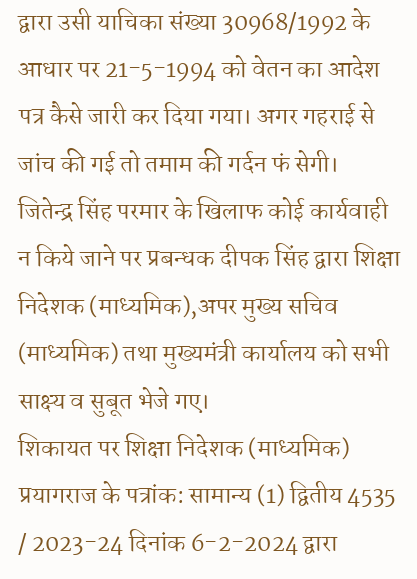द्वारा उसी याचिका संख्या 30968/1992 के आधार पर 21-5-1994 को वेतन का आदेश पत्र कैसे जारी कर दिया गया। अगर गहराई से जांच की गई तो तमाम की गर्दन फं सेगी।
जितेन्द्र सिंह परमार के खिलाफ कोई कार्यवाही न किये जाने पर प्रबन्धक दीपक सिंह द्वारा शिक्षा निदेशक (माध्यमिक),अपर मुख्य सचिव (माध्यमिक) तथा मुख्यमंत्री कार्यालय को सभी साक्ष्य व सुबूत भेजे गए।
शिकायत पर शिक्षा निदेशक (माध्यमिक) प्रयागराज के पत्रांक: सामान्य (1) द्वितीय 4535 / 2023-24 दिनांक 6-2-2024 द्वारा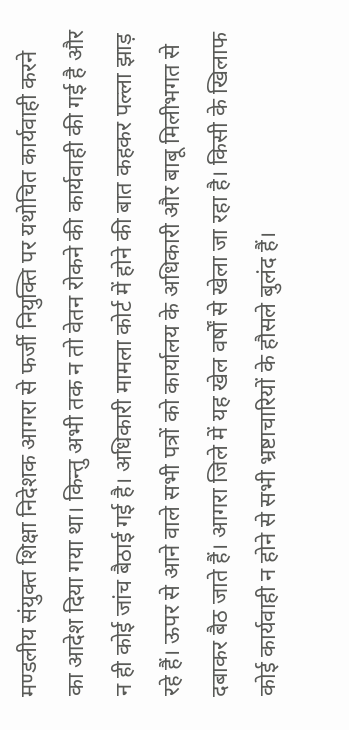मण्डलीय संयुक्त शिक्षा निदेशक आगरा से फर्जी नियुक्ति पर यथोचित कार्यवाही करने का आदेश दिया गया था। किन्तु अभी तक न तो वेतन रोकने की कार्यवाही की गई है और न ही कोई जांच बैठाई गई है। अधिकारी मामला कोर्ट में होने की बात कहकर पल्ला झाड़ रहे हैं। ऊपर से आने वाले सभी पत्रों को कार्यालय के अधिकारी और बाबू मिलीभगत से दबाकर बैठ जाते हैं। आगरा जिले में यह खेल वर्षों से खेला जा रहा है। किसी के खिलाफ कोई कार्यवाही न होने से सभी भ्रष्टाचारियों के हौसले बुलंद हैं।